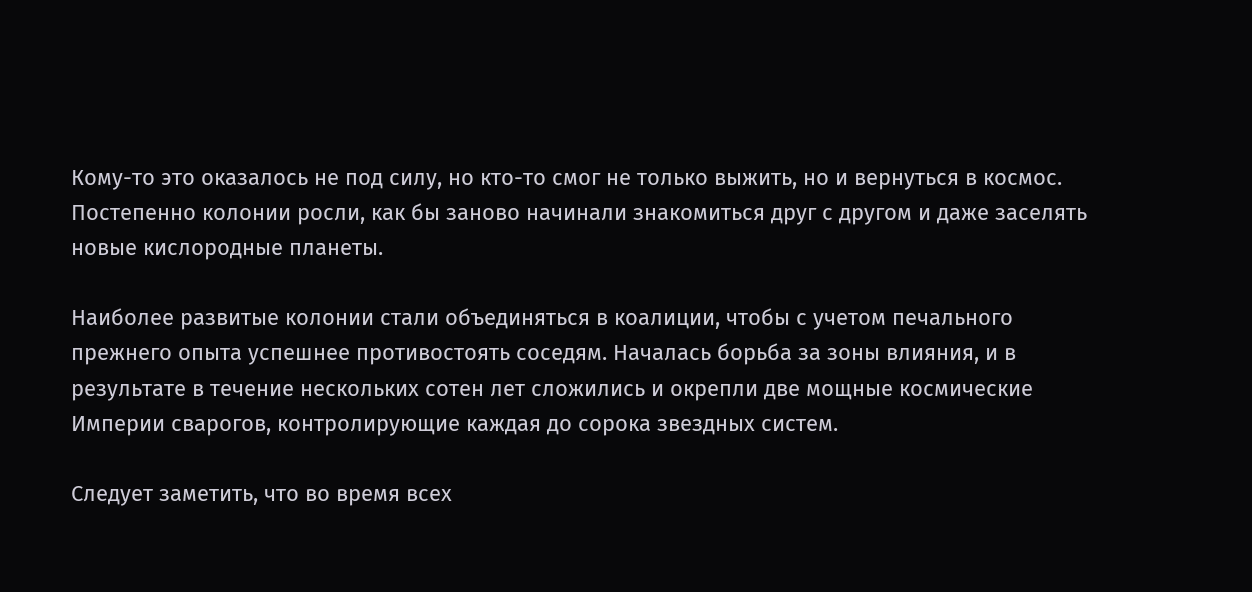Кому-то это оказалось не под силу, но кто-то смог не только выжить, но и вернуться в космос. Постепенно колонии росли, как бы заново начинали знакомиться друг с другом и даже заселять новые кислородные планеты.

Наиболее развитые колонии стали объединяться в коалиции, чтобы с учетом печального прежнего опыта успешнее противостоять соседям. Началась борьба за зоны влияния, и в результате в течение нескольких сотен лет сложились и окрепли две мощные космические Империи сварогов, контролирующие каждая до сорока звездных систем.

Следует заметить, что во время всех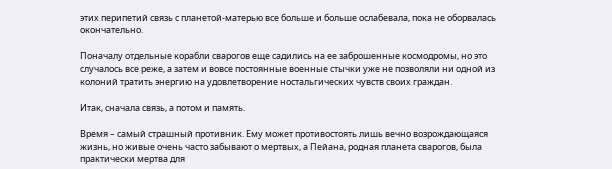этих перипетий связь с планетой-матерью все больше и больше ослабевала, пока не оборвалась окончательно.

Поначалу отдельные корабли сварогов еще садились на ее заброшенные космодромы, но это случалось все реже, а затем и вовсе постоянные военные стычки уже не позволяли ни одной из колоний тратить энергию на удовлетворение ностальгических чувств своих граждан.

Итак, сначала связь, а потом и память.

Время – самый страшный противник. Ему может противостоять лишь вечно возрождающаяся жизнь, но живые очень часто забывают о мертвых, а Пейана, родная планета сварогов, была практически мертва для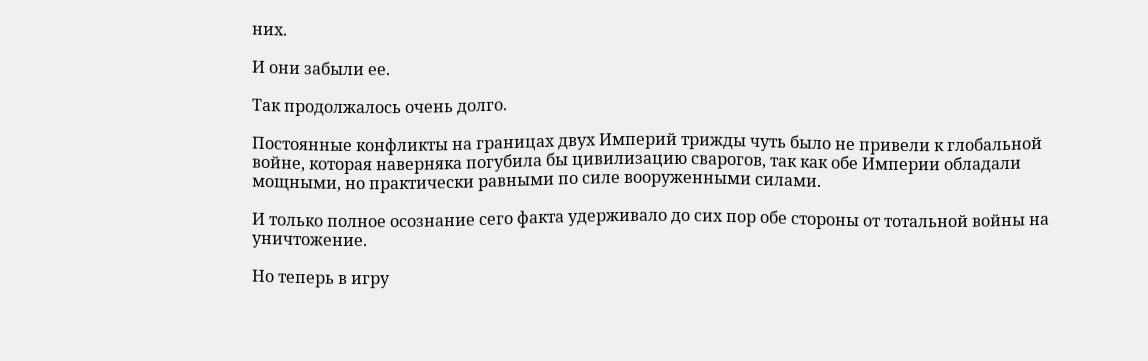них.

И они забыли ее.

Так продолжалось очень долго.

Постоянные конфликты на границах двух Империй трижды чуть было не привели к глобальной войне, которая наверняка погубила бы цивилизацию сварогов, так как обе Империи обладали мощными, но практически равными по силе вооруженными силами.

И только полное осознание сего факта удерживало до сих пор обе стороны от тотальной войны на уничтожение.

Но теперь в игру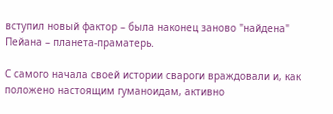вступил новый фактор – была наконец заново "найдена" Пейана – планета-праматерь.

С самого начала своей истории свароги враждовали и, как положено настоящим гуманоидам, активно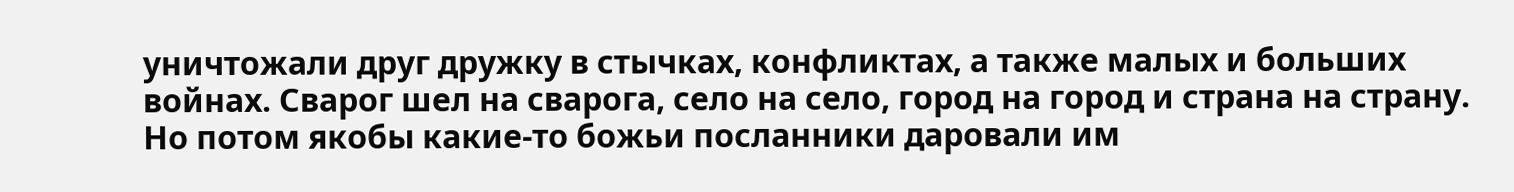уничтожали друг дружку в стычках, конфликтах, а также малых и больших войнах. Сварог шел на сварога, село на село, город на город и страна на страну. Но потом якобы какие-то божьи посланники даровали им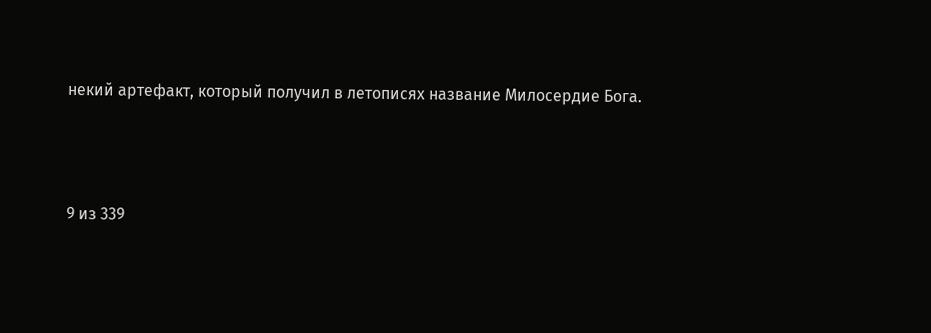некий артефакт, который получил в летописях название Милосердие Бога.



9 из 339